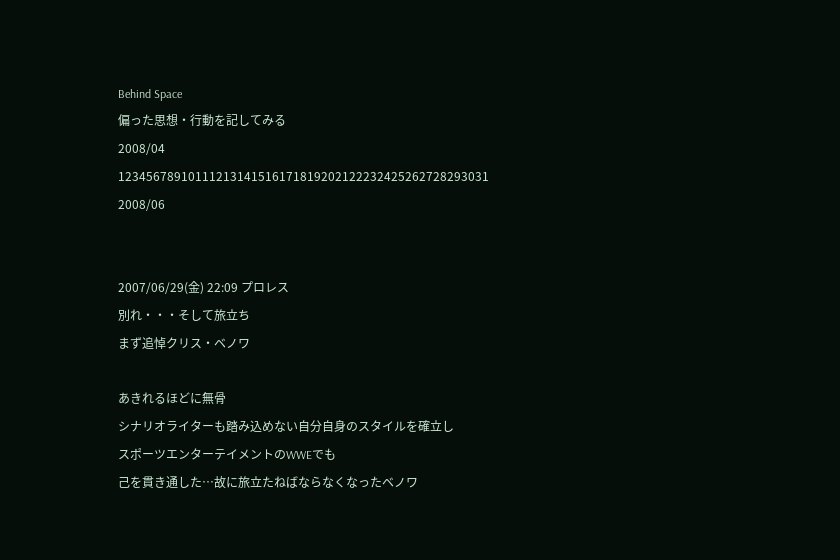Behind Space
偏った思想・行動を記してみる
2008/04 12345678910111213141516171819202122232425262728293031 2008/06


2007/06/29(金) 22:09 プロレス
別れ・・・そして旅立ち
まず追悼クリス・ベノワ

あきれるほどに無骨
シナリオライターも踏み込めない自分自身のスタイルを確立し
スポーツエンターテイメントのWWEでも
己を貫き通した…故に旅立たねばならなくなったベノワ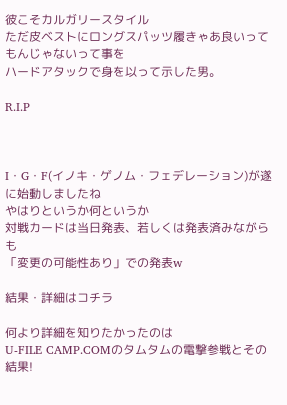彼こそカルガリースタイル
ただ皮ベストにロングスパッツ履きゃあ良いってもんじゃないって事を
ハードアタックで身を以って示した男。

R.I.P



I・G・F(イノキ・ゲノム・フェデレーション)が遂に始動しましたね
やはりというか何というか
対戦カードは当日発表、若しくは発表済みながらも
「変更の可能性あり」での発表w

結果・詳細はコチラ

何より詳細を知りたかったのは
U-FILE CAMP.COMのタムタムの電撃参戦とその結果!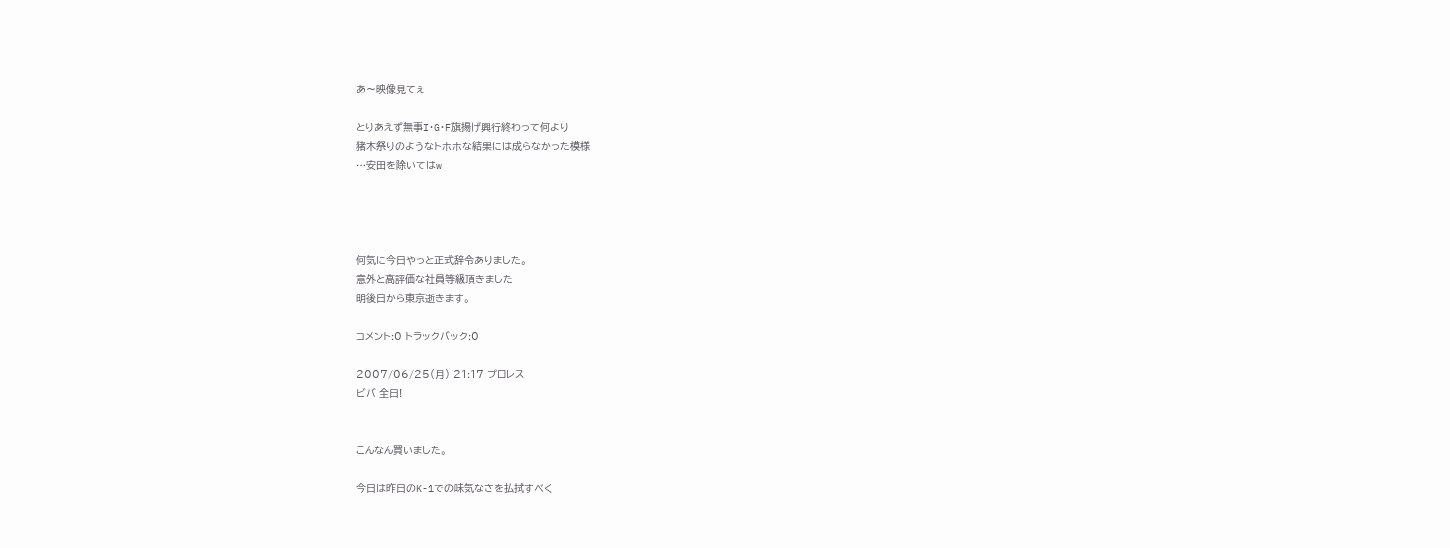あ〜映像見てぇ

とりあえず無事I・G・F旗揚げ興行終わって何より
猪木祭りのようなトホホな結果には成らなかった模様
…安田を除いてはw




何気に今日やっと正式辞令ありました。
意外と高評価な社員等級頂きました
明後日から東京逝きます。

コメント:0 トラックバック:0

2007/06/25(月) 21:17 プロレス
ビバ 全日!


こんなん買いました。

今日は昨日のK-1での味気なさを払拭すべく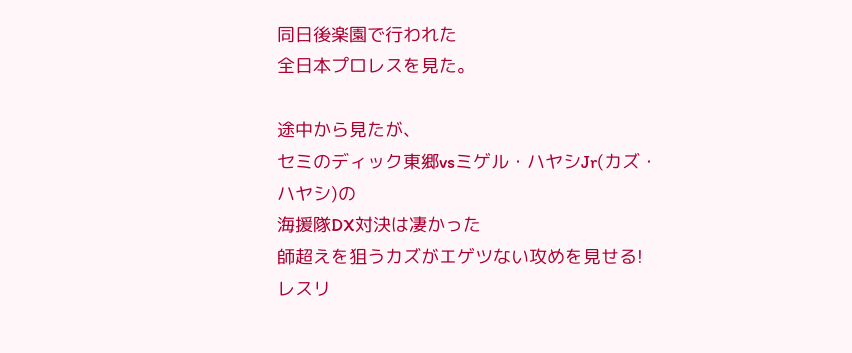同日後楽園で行われた
全日本プロレスを見た。

途中から見たが、
セミのディック東郷vsミゲル・ハヤシJr(カズ・ハヤシ)の
海援隊DX対決は凄かった
師超えを狙うカズがエゲツない攻めを見せる!
レスリ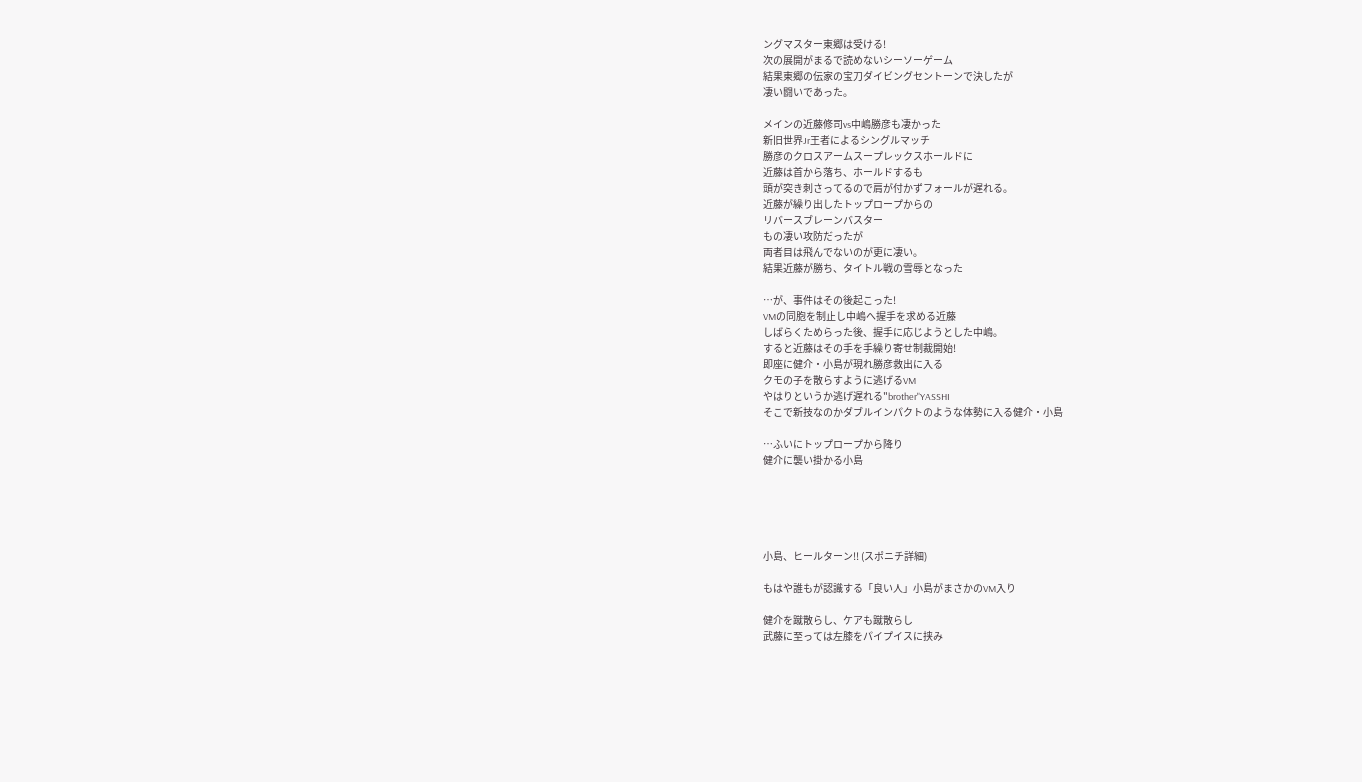ングマスター東郷は受ける!
次の展開がまるで読めないシーソーゲーム
結果東郷の伝家の宝刀ダイビングセントーンで決したが
凄い闘いであった。

メインの近藤修司vs中嶋勝彦も凄かった
新旧世界Jr王者によるシングルマッチ
勝彦のクロスアームスープレックスホールドに
近藤は首から落ち、ホールドするも
頭が突き刺さってるので肩が付かずフォールが遅れる。
近藤が繰り出したトップロープからの
リバースブレーンバスター
もの凄い攻防だったが
両者目は飛んでないのが更に凄い。
結果近藤が勝ち、タイトル戦の雪辱となった

…が、事件はその後起こった!
VMの同胞を制止し中嶋へ握手を求める近藤
しばらくためらった後、握手に応じようとした中嶋。
すると近藤はその手を手繰り寄せ制裁開始!
即座に健介・小島が現れ勝彦救出に入る
クモの子を散らすように逃げるVM
やはりというか逃げ遅れる"brother"YASSHI
そこで新技なのかダブルインパクトのような体勢に入る健介・小島

…ふいにトップロープから降り
健介に襲い掛かる小島





小島、ヒールターン!! (スポニチ詳細)

もはや誰もが認識する「良い人」小島がまさかのVM入り

健介を蹴散らし、ケアも蹴散らし
武藤に至っては左膝をパイプイスに挟み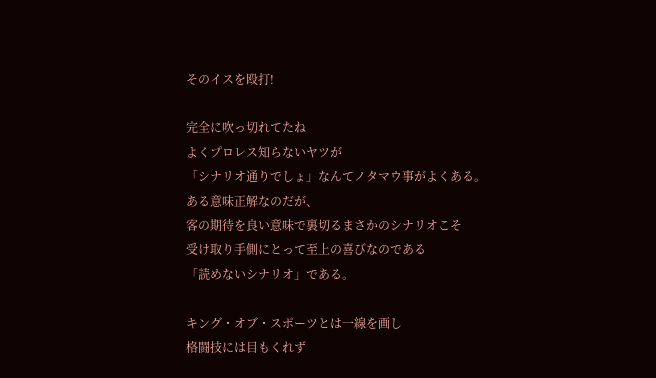そのイスを殴打!

完全に吹っ切れてたね
よくプロレス知らないヤツが
「シナリオ通りでしょ」なんてノタマウ事がよくある。
ある意味正解なのだが、
客の期待を良い意味で裏切るまさかのシナリオこそ
受け取り手側にとって至上の喜びなのである
「読めないシナリオ」である。

キング・オブ・スポーツとは一線を画し
格闘技には目もくれず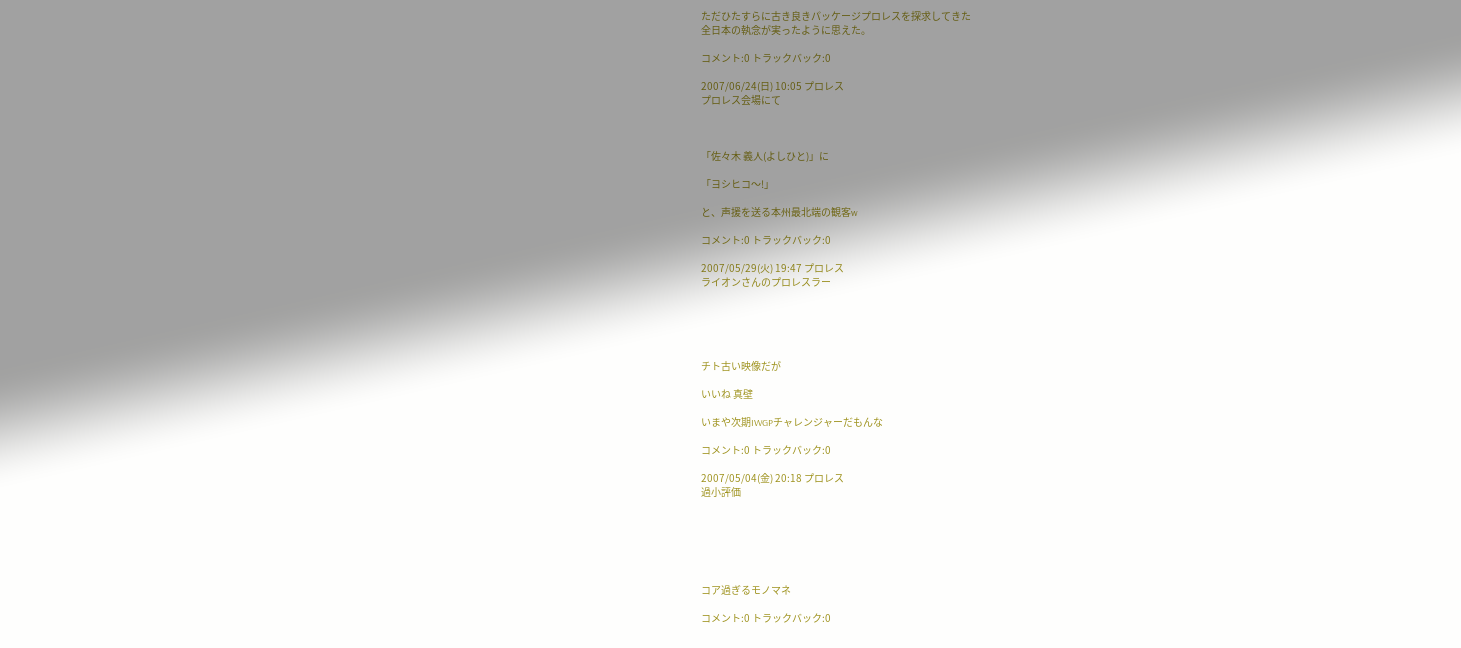ただひたすらに古き良きパッケージプロレスを探求してきた
全日本の執念が実ったように思えた。

コメント:0 トラックバック:0

2007/06/24(日) 10:05 プロレス
プロレス会場にて



「佐々木 義人(よしひと)」に

「ヨシヒコ〜!」

と、声援を送る本州最北端の観客w

コメント:0 トラックバック:0

2007/05/29(火) 19:47 プロレス
ライオンさんのプロレスラー





チト古い映像だが

いいね 真壁

いまや次期IWGPチャレンジャーだもんな

コメント:0 トラックバック:0

2007/05/04(金) 20:18 プロレス
過小評価






コア過ぎるモノマネ

コメント:0 トラックバック:0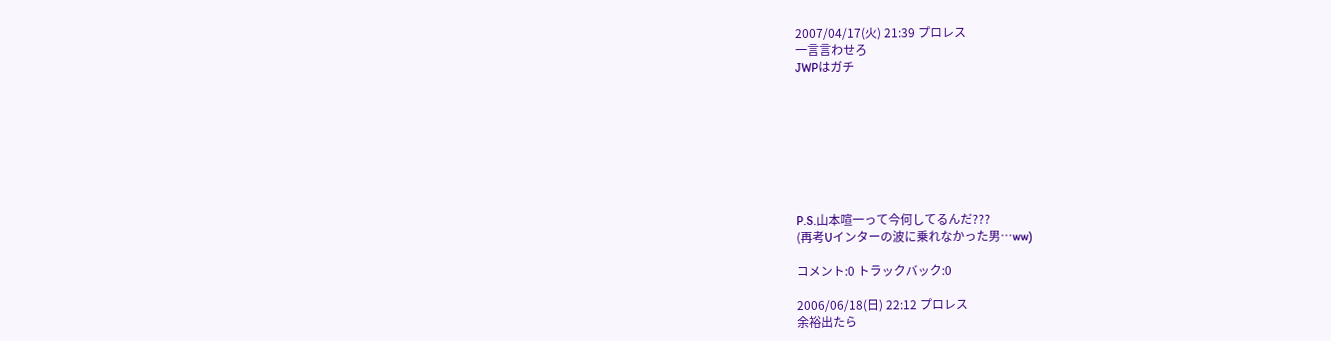2007/04/17(火) 21:39 プロレス
一言言わせろ
JWPはガチ








P.S.山本喧一って今何してるんだ???
(再考Uインターの波に乗れなかった男…ww)

コメント:0 トラックバック:0

2006/06/18(日) 22:12 プロレス
余裕出たら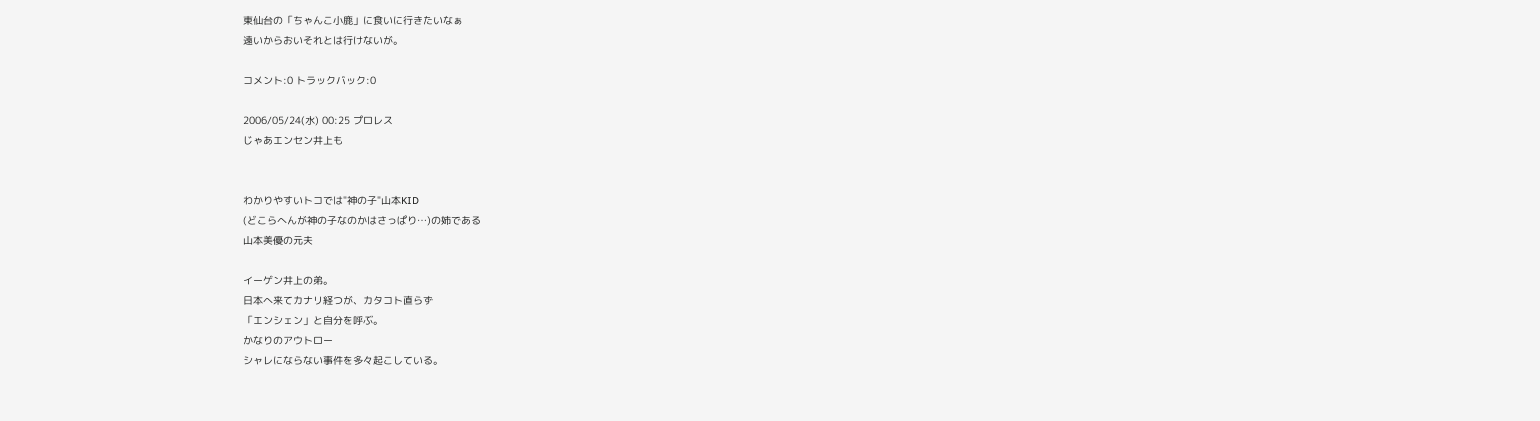東仙台の「ちゃんこ小鹿」に食いに行きたいなぁ
遠いからおいそれとは行けないが。

コメント:0 トラックバック:0

2006/05/24(水) 00:25 プロレス
じゃあエンセン井上も


わかりやすいトコでは"神の子"山本KID
(どこらへんが神の子なのかはさっぱり…)の姉である
山本美優の元夫

イーゲン井上の弟。
日本へ来てカナリ経つが、カタコト直らず
「エンシェン」と自分を呼ぶ。
かなりのアウトロー
シャレにならない事件を多々起こしている。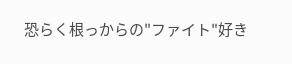恐らく根っからの"ファイト"好き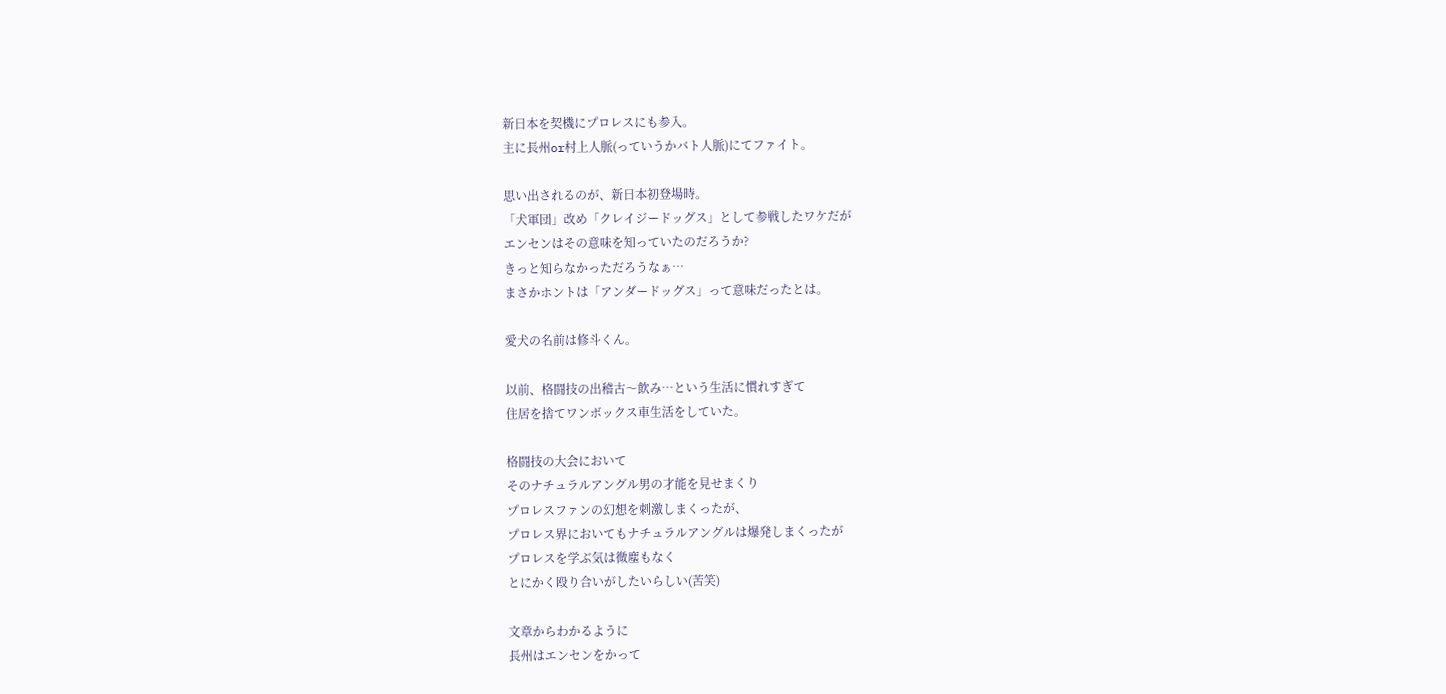新日本を契機にプロレスにも参入。
主に長州or村上人脈(っていうかバト人脈)にてファイト。

思い出されるのが、新日本初登場時。
「犬軍団」改め「クレイジードッグス」として参戦したワケだが
エンセンはその意味を知っていたのだろうか?
きっと知らなかっただろうなぁ…
まさかホントは「アンダードッグス」って意味だったとは。

愛犬の名前は修斗くん。

以前、格闘技の出稽古〜飲み…という生活に慣れすぎて
住居を捨てワンボックス車生活をしていた。

格闘技の大会において
そのナチュラルアングル男の才能を見せまくり
プロレスファンの幻想を刺激しまくったが、
プロレス界においてもナチュラルアングルは爆発しまくったが
プロレスを学ぶ気は微塵もなく
とにかく殴り合いがしたいらしい(苦笑)

文章からわかるように
長州はエンセンをかって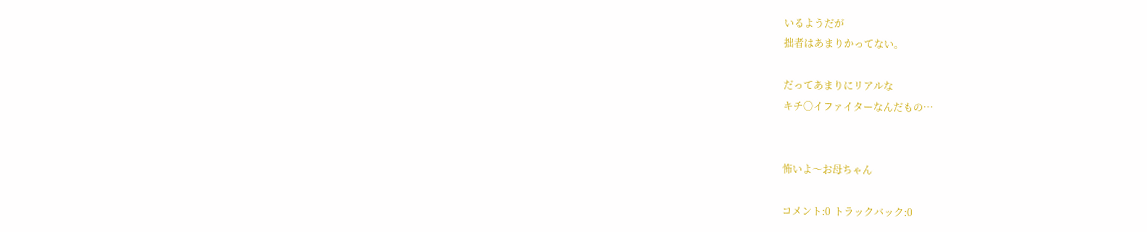いるようだが
拙者はあまりかってない。

だってあまりにリアルな
キチ○イファイターなんだもの…


怖いよ〜お母ちゃん

コメント:0 トラックバック:0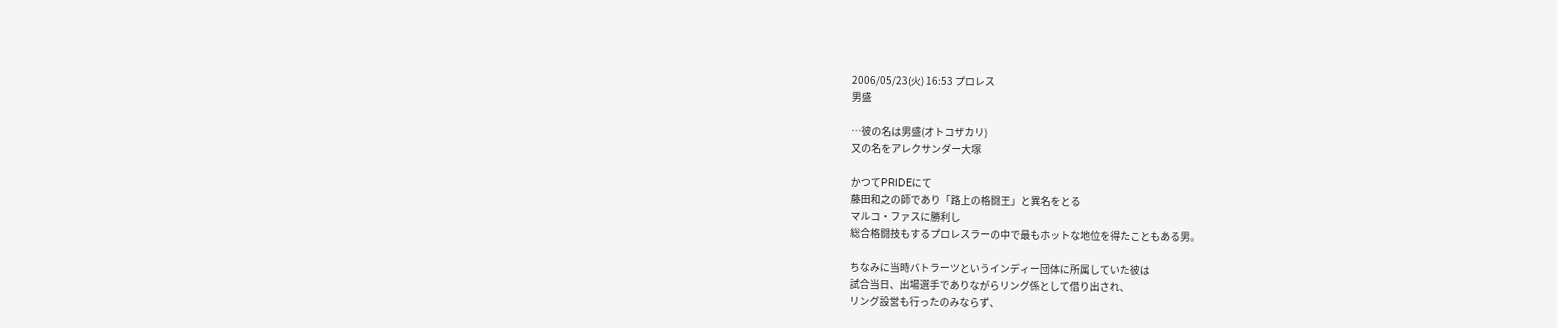2006/05/23(火) 16:53 プロレス
男盛

…彼の名は男盛(オトコザカリ)
又の名をアレクサンダー大塚

かつてPRIDEにて
藤田和之の師であり「路上の格闘王」と異名をとる
マルコ・ファスに勝利し
総合格闘技もするプロレスラーの中で最もホットな地位を得たこともある男。

ちなみに当時バトラーツというインディー団体に所属していた彼は
試合当日、出場選手でありながらリング係として借り出され、
リング設営も行ったのみならず、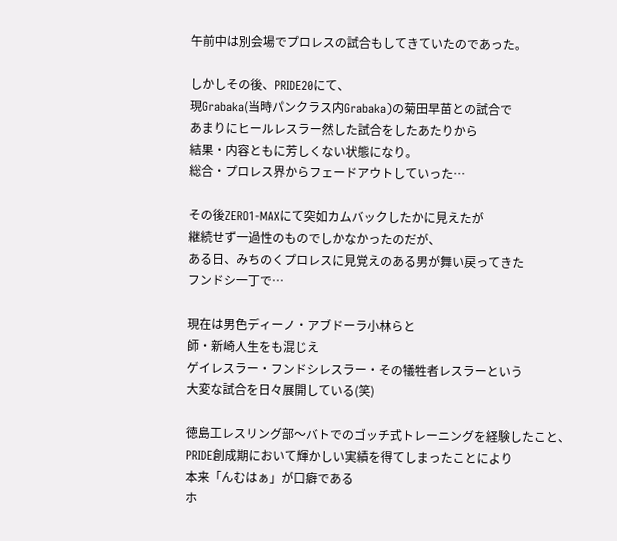午前中は別会場でプロレスの試合もしてきていたのであった。

しかしその後、PRIDE20にて、
現Grabaka(当時パンクラス内Grabaka)の菊田早苗との試合で
あまりにヒールレスラー然した試合をしたあたりから
結果・内容ともに芳しくない状態になり。
総合・プロレス界からフェードアウトしていった…

その後ZERO1-MAXにて突如カムバックしたかに見えたが
継続せず一過性のものでしかなかったのだが、
ある日、みちのくプロレスに見覚えのある男が舞い戻ってきた
フンドシ一丁で…

現在は男色ディーノ・アブドーラ小林らと
師・新崎人生をも混じえ
ゲイレスラー・フンドシレスラー・その犠牲者レスラーという
大変な試合を日々展開している(笑)

徳島工レスリング部〜バトでのゴッチ式トレーニングを経験したこと、
PRIDE創成期において輝かしい実績を得てしまったことにより
本来「んむはぁ」が口癖である
ホ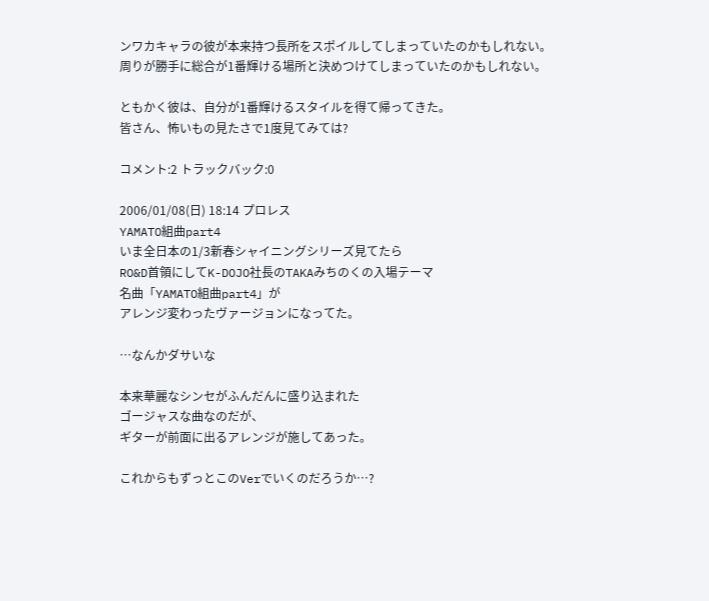ンワカキャラの彼が本来持つ長所をスポイルしてしまっていたのかもしれない。
周りが勝手に総合が1番輝ける場所と決めつけてしまっていたのかもしれない。

ともかく彼は、自分が1番輝けるスタイルを得て帰ってきた。
皆さん、怖いもの見たさで1度見てみては?

コメント:2 トラックバック:0

2006/01/08(日) 18:14 プロレス
YAMATO組曲part4
いま全日本の1/3新春シャイニングシリーズ見てたら
RO&D首領にしてK-DOJO社長のTAKAみちのくの入場テーマ
名曲「YAMATO組曲part4」が
アレンジ変わったヴァージョンになってた。

…なんかダサいな

本来華麗なシンセがふんだんに盛り込まれた
ゴージャスな曲なのだが、
ギターが前面に出るアレンジが施してあった。

これからもずっとこのVerでいくのだろうか…?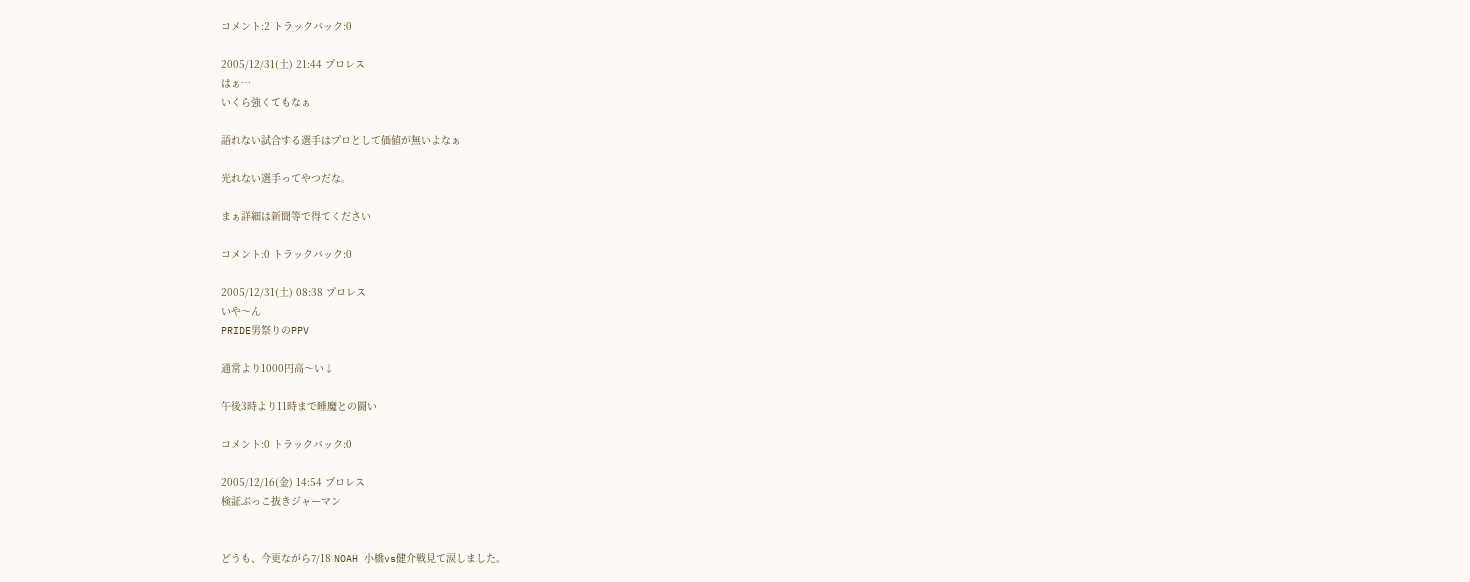コメント:2 トラックバック:0

2005/12/31(土) 21:44 プロレス
はぁ…
いくら強くてもなぁ

語れない試合する選手はプロとして価値が無いよなぁ

光れない選手ってやつだな。

まぁ詳細は新聞等で得てください

コメント:0 トラックバック:0

2005/12/31(土) 08:38 プロレス
いや〜ん
PRIDE男祭りのPPV

通常より1000円高〜い↓

午後3時より11時まで睡魔との闘い

コメント:0 トラックバック:0

2005/12/16(金) 14:54 プロレス
検証ぶっこ抜きジャーマン


どうも、今更ながら7/18 NOAH 小橋vs健介戦見て涙しました。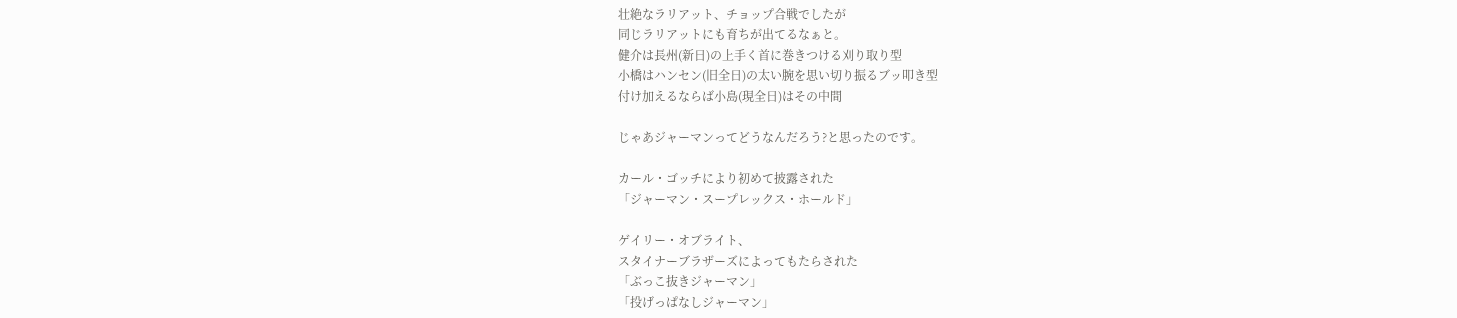壮絶なラリアット、チョップ合戦でしたが
同じラリアットにも育ちが出てるなぁと。
健介は長州(新日)の上手く首に巻きつける刈り取り型
小橋はハンセン(旧全日)の太い腕を思い切り振るブッ叩き型
付け加えるならば小島(現全日)はその中間

じゃあジャーマンってどうなんだろう?と思ったのです。

カール・ゴッチにより初めて披露された
「ジャーマン・スープレックス・ホールド」

ゲイリー・オブライト、
スタイナーブラザーズによってもたらされた
「ぶっこ抜きジャーマン」
「投げっぱなしジャーマン」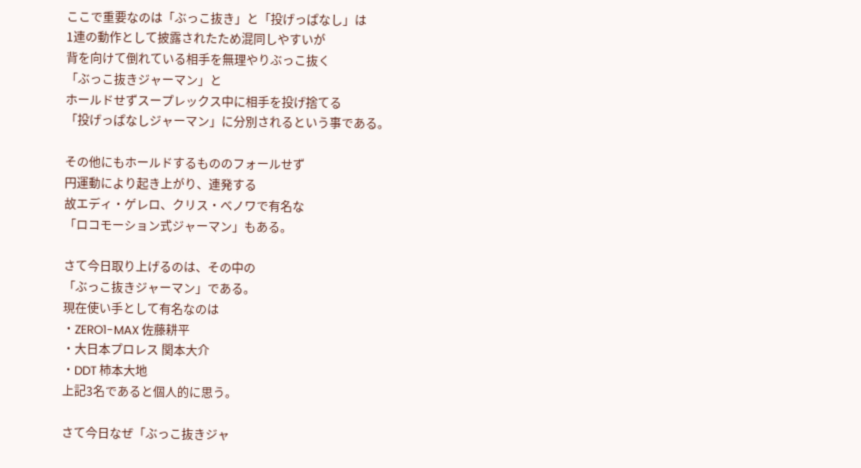ここで重要なのは「ぶっこ抜き」と「投げっぱなし」は
1連の動作として披露されたため混同しやすいが
背を向けて倒れている相手を無理やりぶっこ抜く
「ぶっこ抜きジャーマン」と
ホールドせずスープレックス中に相手を投げ捨てる
「投げっぱなしジャーマン」に分別されるという事である。

その他にもホールドするもののフォールせず
円運動により起き上がり、連発する
故エディ・ゲレロ、クリス・べノワで有名な
「ロコモーション式ジャーマン」もある。

さて今日取り上げるのは、その中の
「ぶっこ抜きジャーマン」である。
現在使い手として有名なのは
・ZERO1-MAX 佐藤耕平
・大日本プロレス 関本大介
・DDT 柿本大地
上記3名であると個人的に思う。

さて今日なぜ「ぶっこ抜きジャ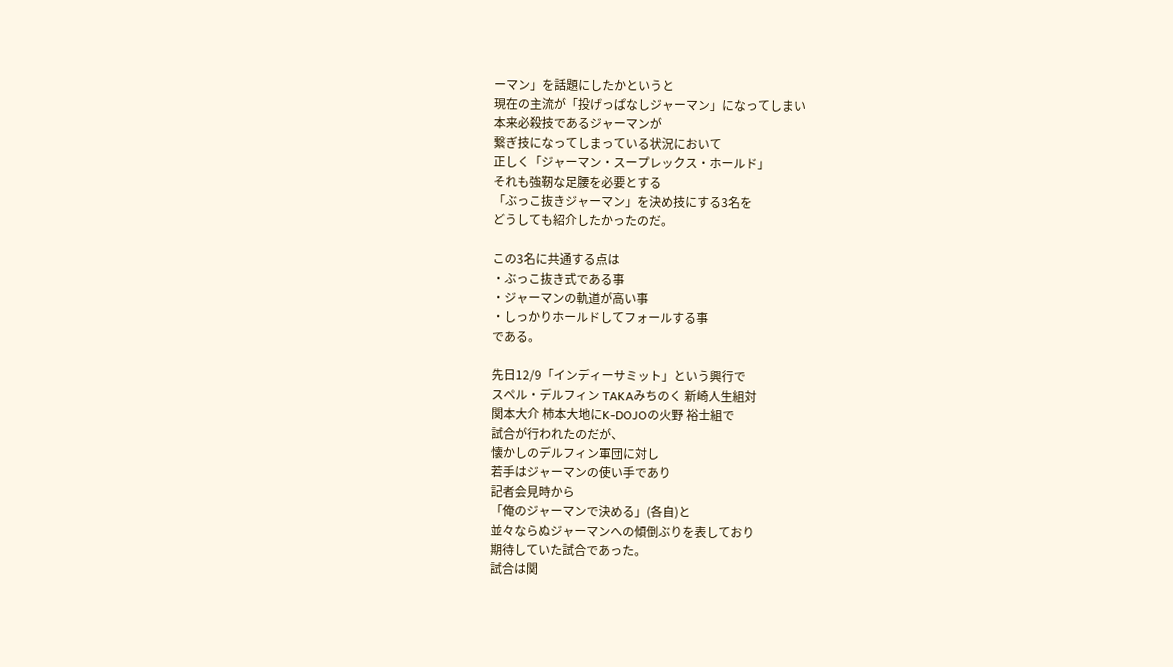ーマン」を話題にしたかというと
現在の主流が「投げっぱなしジャーマン」になってしまい
本来必殺技であるジャーマンが
繋ぎ技になってしまっている状況において
正しく「ジャーマン・スープレックス・ホールド」
それも強靭な足腰を必要とする
「ぶっこ抜きジャーマン」を決め技にする3名を
どうしても紹介したかったのだ。

この3名に共通する点は
・ぶっこ抜き式である事
・ジャーマンの軌道が高い事
・しっかりホールドしてフォールする事
である。

先日12/9「インディーサミット」という興行で
スペル・デルフィン TAKAみちのく 新崎人生組対
関本大介 柿本大地にK-DOJOの火野 裕士組で
試合が行われたのだが、
懐かしのデルフィン軍団に対し
若手はジャーマンの使い手であり
記者会見時から
「俺のジャーマンで決める」(各自)と
並々ならぬジャーマンへの傾倒ぶりを表しており
期待していた試合であった。
試合は関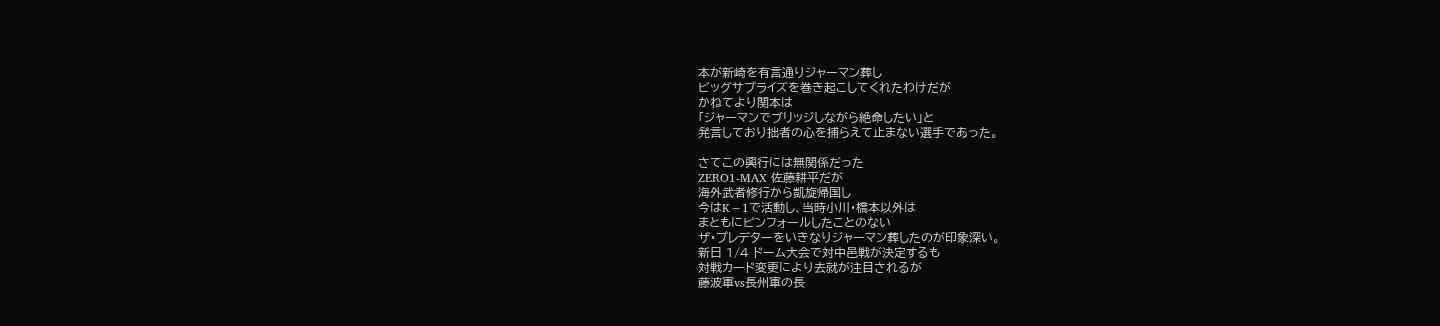本が新崎を有言通りジャーマン葬し
ビッグサプライズを巻き起こしてくれたわけだが
かねてより関本は
「ジャーマンでブリッジしながら絶命したい」と
発言しており拙者の心を捕らえて止まない選手であった。

さてこの興行には無関係だった
ZERO1-MAX 佐藤耕平だが
海外武者修行から凱旋帰国し
今はK−1で活動し、当時小川・橋本以外は
まともにピンフォールしたことのない
ザ・プレデターをいきなりジャーマン葬したのが印象深い。
新日 1/4 ドーム大会で対中邑戦が決定するも
対戦カード変更により去就が注目されるが
藤波軍vs長州軍の長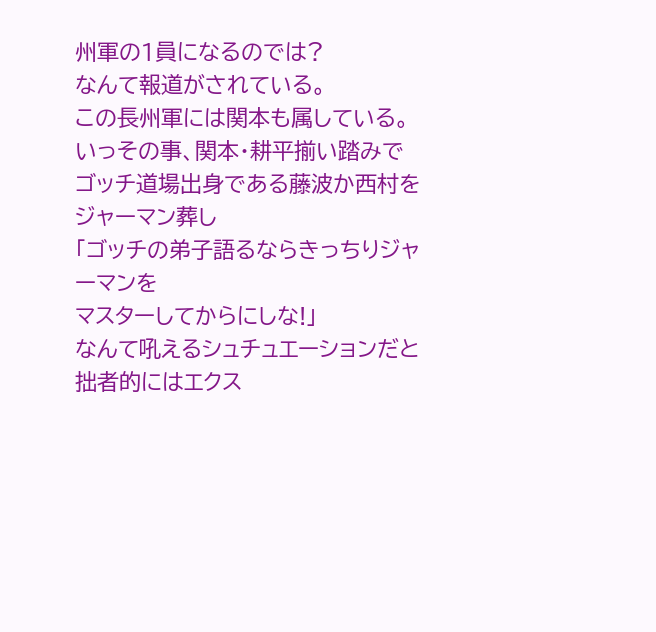州軍の1員になるのでは?
なんて報道がされている。
この長州軍には関本も属している。
いっその事、関本・耕平揃い踏みで
ゴッチ道場出身である藤波か西村をジャーマン葬し
「ゴッチの弟子語るならきっちりジャーマンを
マスターしてからにしな!」
なんて吼えるシュチュエーションだと
拙者的にはエクス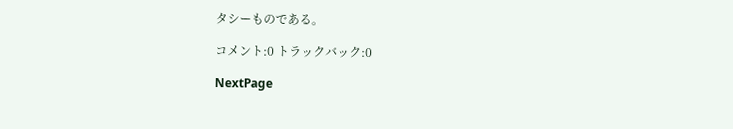タシーものである。

コメント:0 トラックバック:0

NextPage